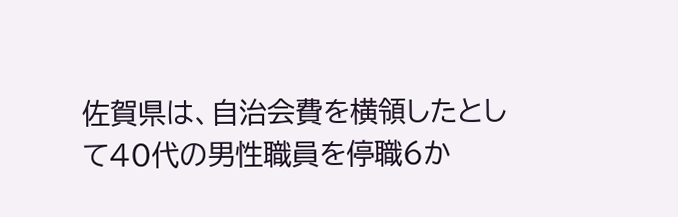佐賀県は、自治会費を横領したとして40代の男性職員を停職6か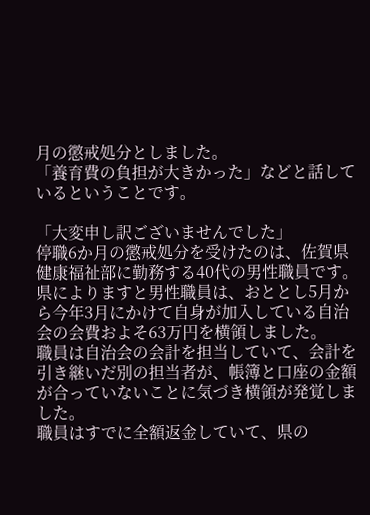月の懲戒処分としました。
「養育費の負担が大きかった」などと話しているということです。

「大変申し訳ございませんでした」
停職6か月の懲戒処分を受けたのは、佐賀県健康福祉部に勤務する40代の男性職員です。
県によりますと男性職員は、おととし5月から今年3月にかけて自身が加入している自治会の会費およそ63万円を横領しました。
職員は自治会の会計を担当していて、会計を引き継いだ別の担当者が、帳簿と口座の金額が合っていないことに気づき横領が発覚しました。
職員はすでに全額返金していて、県の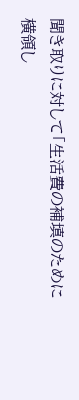聞き取りに対して「生活費の補填のために横領し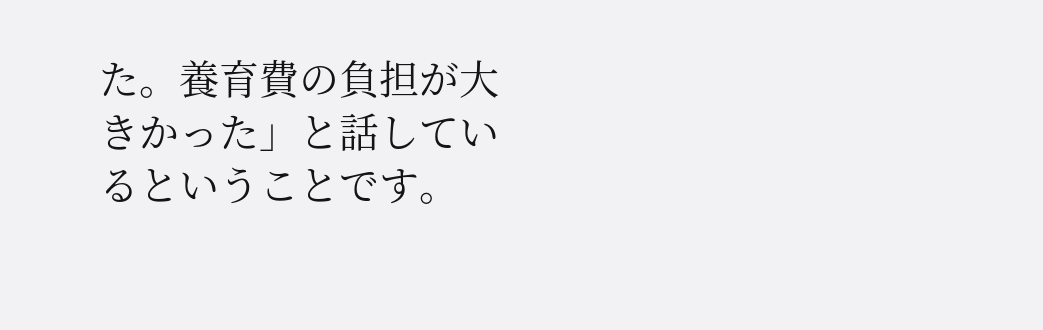た。養育費の負担が大きかった」と話しているということです。